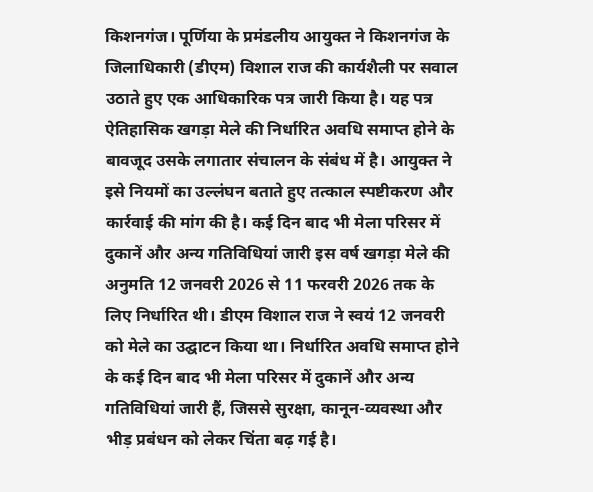किशनगंज। पूर्णिया के प्रमंडलीय आयुक्त ने किशनगंज के जिलाधिकारी (डीएम) विशाल राज की कार्यशैली पर सवाल उठाते हुए एक आधिकारिक पत्र जारी किया है। यह पत्र ऐतिहासिक खगड़ा मेले की निर्धारित अवधि समाप्त होने के बावजूद उसके लगातार संचालन के संबंध में है। आयुक्त ने इसे नियमों का उल्लंघन बताते हुए तत्काल स्पष्टीकरण और कार्रवाई की मांग की है। कई दिन बाद भी मेला परिसर में दुकानें और अन्य गतिविधियां जारी इस वर्ष खगड़ा मेले की अनुमति 12 जनवरी 2026 से 11 फरवरी 2026 तक के लिए निर्धारित थी। डीएम विशाल राज ने स्वयं 12 जनवरी को मेले का उद्घाटन किया था। निर्धारित अवधि समाप्त होने के कई दिन बाद भी मेला परिसर में दुकानें और अन्य गतिविधियां जारी हैं, जिससे सुरक्षा, कानून-व्यवस्था और भीड़ प्रबंधन को लेकर चिंता बढ़ गई है।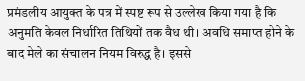प्रमंडलीय आयुक्त के पत्र में स्पष्ट रूप से उल्लेख किया गया है कि अनुमति केवल निर्धारित तिथियों तक वैध थी। अवधि समाप्त होने के बाद मेले का संचालन नियम विरुद्ध है। इससे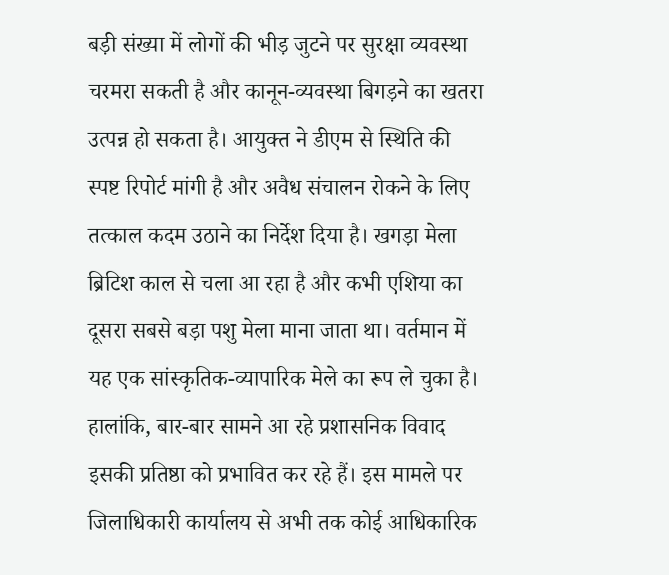बड़ी संख्या में लोगों की भीड़ जुटने पर सुरक्षा व्यवस्था चरमरा सकती है और कानून-व्यवस्था बिगड़ने का खतरा उत्पन्न हो सकता है। आयुक्त ने डीएम से स्थिति की स्पष्ट रिपोर्ट मांगी है और अवैध संचालन रोकने के लिए तत्काल कदम उठाने का निर्देश दिया है। खगड़ा मेला ब्रिटिश काल से चला आ रहा है और कभी एशिया का दूसरा सबसे बड़ा पशु मेला माना जाता था। वर्तमान में यह एक सांस्कृतिक-व्यापारिक मेले का रूप ले चुका है। हालांकि, बार-बार सामने आ रहे प्रशासनिक विवाद इसकी प्रतिष्ठा को प्रभावित कर रहे हैं। इस मामले पर जिलाधिकारी कार्यालय से अभी तक कोई आधिकारिक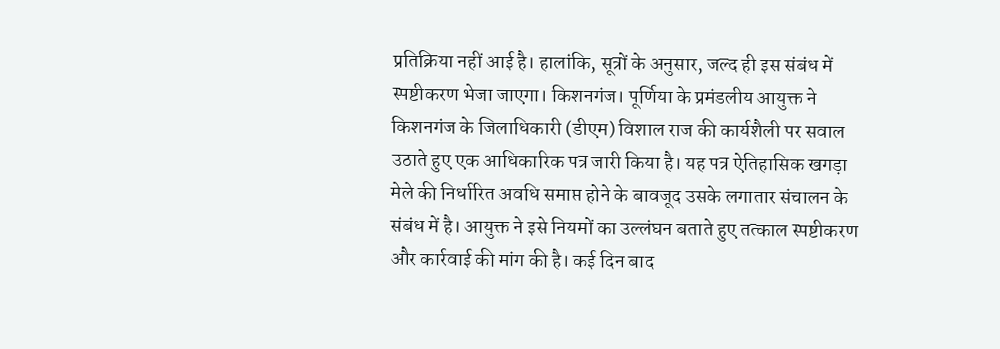प्रतिक्रिया नहीं आई है। हालांकि, सूत्रों के अनुसार, जल्द ही इस संबंध में स्पष्टीकरण भेजा जाएगा। किशनगंज। पूर्णिया के प्रमंडलीय आयुक्त ने किशनगंज के जिलाधिकारी (डीएम) विशाल राज की कार्यशैली पर सवाल उठाते हुए एक आधिकारिक पत्र जारी किया है। यह पत्र ऐतिहासिक खगड़ा मेले की निर्धारित अवधि समाप्त होने के बावजूद उसके लगातार संचालन के संबंध में है। आयुक्त ने इसे नियमों का उल्लंघन बताते हुए तत्काल स्पष्टीकरण और कार्रवाई की मांग की है। कई दिन बाद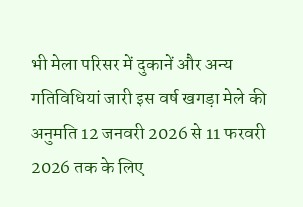भी मेला परिसर में दुकानें और अन्य गतिविधियां जारी इस वर्ष खगड़ा मेले की अनुमति 12 जनवरी 2026 से 11 फरवरी 2026 तक के लिए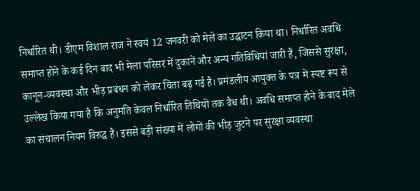निर्धारित थी। डीएम विशाल राज ने स्वयं 12 जनवरी को मेले का उद्घाटन किया था। निर्धारित अवधि समाप्त होने के कई दिन बाद भी मेला परिसर में दुकानें और अन्य गतिविधियां जारी हैं, जिससे सुरक्षा, कानून-व्यवस्था और भीड़ प्रबंधन को लेकर चिंता बढ़ गई है। प्रमंडलीय आयुक्त के पत्र में स्पष्ट रूप से उल्लेख किया गया है कि अनुमति केवल निर्धारित तिथियों तक वैध थी। अवधि समाप्त होने के बाद मेले का संचालन नियम विरुद्ध है। इससे बड़ी संख्या में लोगों की भीड़ जुटने पर सुरक्षा व्यवस्था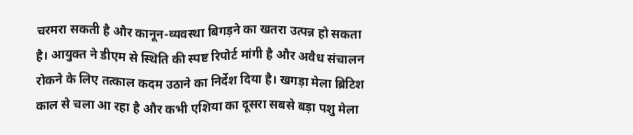चरमरा सकती है और कानून-व्यवस्था बिगड़ने का खतरा उत्पन्न हो सकता है। आयुक्त ने डीएम से स्थिति की स्पष्ट रिपोर्ट मांगी है और अवैध संचालन रोकने के लिए तत्काल कदम उठाने का निर्देश दिया है। खगड़ा मेला ब्रिटिश काल से चला आ रहा है और कभी एशिया का दूसरा सबसे बड़ा पशु मेला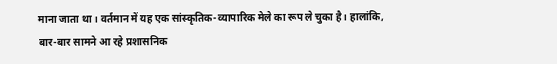माना जाता था। वर्तमान में यह एक सांस्कृतिक-व्यापारिक मेले का रूप ले चुका है। हालांकि, बार-बार सामने आ रहे प्रशासनिक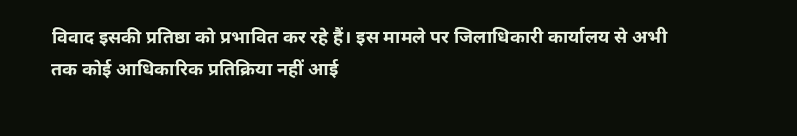विवाद इसकी प्रतिष्ठा को प्रभावित कर रहे हैं। इस मामले पर जिलाधिकारी कार्यालय से अभी तक कोई आधिकारिक प्रतिक्रिया नहीं आई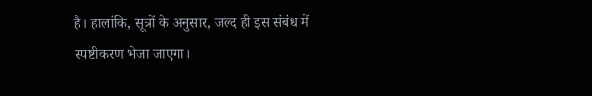है। हालांकि, सूत्रों के अनुसार, जल्द ही इस संबंध में स्पष्टीकरण भेजा जाएगा।